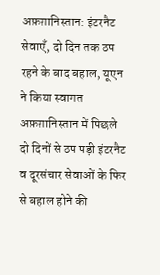अफ़ग़ानिस्तान: इंटरनैट सेवाएँ, दो दिन तक ठप रहने के बाद बहाल, यूएन ने किया स्वागत
अफ़ग़ानिस्तान में पिछले दो दिनों से ठप पड़ी इंटरनैट व दूरसंचार सेवाओं के फिर से बहाल होने की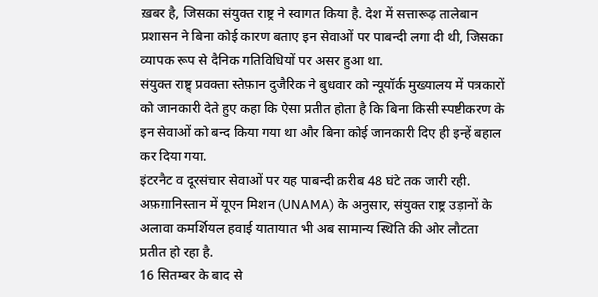ख़बर है, जिसका संयुक्त राष्ट्र ने स्वागत किया है. देश में सत्तारूढ़ तालेबान प्रशासन ने बिना कोई कारण बताए इन सेवाओं पर पाबन्दी लगा दी थी, जिसका व्यापक रूप से दैनिक गतिविधियों पर असर हुआ था.
संयुक्त राष्ट्र् प्रवक्ता स्तेफ़ान दुजैरिक ने बुधवार को न्यूयॉर्क मुख्यालय में पत्रकारों को जानकारी देते हुए कहा कि ऐसा प्रतीत होता है कि बिना किसी स्पष्टीकरण के इन सेवाओं को बन्द किया गया था और बिना कोई जानकारी दिए ही इन्हें बहाल कर दिया गया.
इंटरनैट व दूरसंचार सेवाओं पर यह पाबन्दी क़रीब 48 घंटे तक जारी रही. अफ़ग़ानिस्तान में यूएन मिशन (UNAMA) के अनुसार, संयुक्त राष्ट्र उड़ानों के अलावा कमर्शियल हवाई यातायात भी अब सामान्य स्थिति की ओर लौटता प्रतीत हो रहा है.
16 सितम्बर के बाद से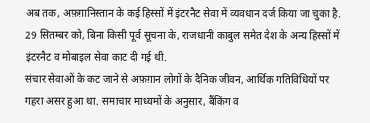अब तक, अफ़ग़ानिस्तान के कई हिस्सों में इंटरनैट सेवा में व्यवधान दर्ज किया जा चुका है. 29 सितम्बर को, बिना किसी पूर्व सूचना के, राजधानी काबुल समेत देश के अन्य हिस्सों में इंटरनैट व मोबाइल सेवा काट दी गई थी.
संचार सेवाओं के कट जाने से अफ़ग़ान लोगों के दैनिक जीवन, आर्थिक गतिविधियों पर गहरा असर हुआ था. समाचार माध्यमों के अनुसार, बैंकिंग व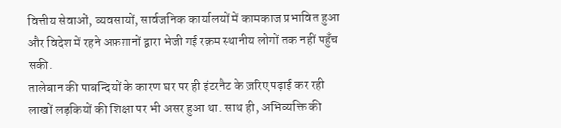वित्तीय सेवाओं, व्यवसायों, सार्वजनिक कार्यालयों में कामकाज प्रभावित हुआ और विदेश में रहने अफ़ग़ानों द्वारा भेजी गई रक़म स्थानीय लोगों तक नहीं पहुँच सकी.
तालेबान की पाबन्दियों के कारण घर पर ही इंटरनैट के ज़रिए पढ़ाई कर रही लाखों लड़कियों की शिक्षा पर भी असर हुआ था. साथ ही, अभिव्यक्ति की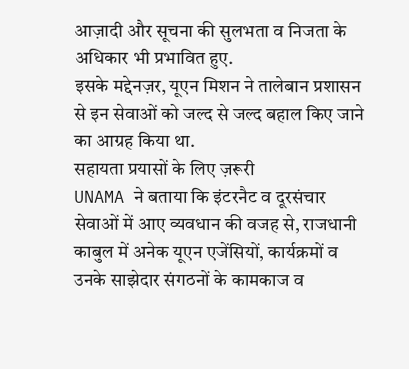आज़ादी और सूचना की सुलभता व निजता के अधिकार भी प्रभावित हुए.
इसके मद्देनज़र, यूएन मिशन ने तालेबान प्रशासन से इन सेवाओं को जल्द से जल्द बहाल किए जाने का आग्रह किया था.
सहायता प्रयासों के लिए ज़रूरी
UNAMA ने बताया कि इंटरनैट व दूरसंचार सेवाओं में आए व्यवधान की वजह से, राजधानी काबुल में अनेक यूएन एजेंसियों, कार्यक्रमों व उनके साझेदार संगठनों के कामकाज व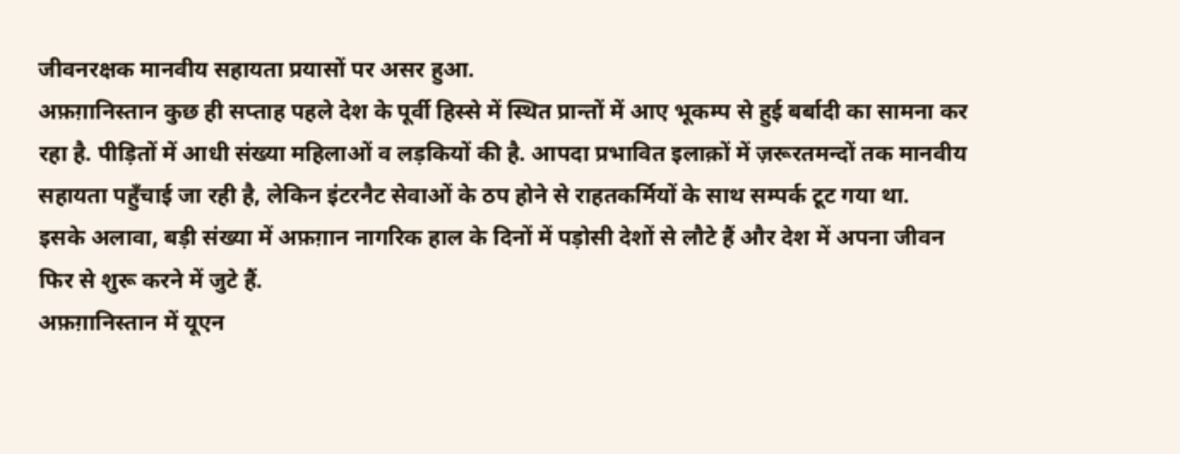जीवनरक्षक मानवीय सहायता प्रयासों पर असर हुआ.
अफ़ग़ानिस्तान कुछ ही सप्ताह पहले देश के पूर्वी हिस्से में स्थित प्रान्तों में आए भूकम्प से हुई बर्बादी का सामना कर रहा है. पीड़ितों में आधी संख्या महिलाओं व लड़कियों की है. आपदा प्रभावित इलाक़ों में ज़रूरतमन्दों तक मानवीय सहायता पहुँचाई जा रही है, लेकिन इंटरनैट सेवाओं के ठप होने से राहतकर्मियों के साथ सम्पर्क टूट गया था.
इसके अलावा, बड़ी संख्या में अफ़ग़ान नागरिक हाल के दिनों में पड़ोसी देशों से लौटे हैं और देश में अपना जीवन फिर से शुरू करने में जुटे हैं.
अफ़ग़ानिस्तान में यूएन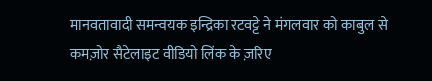मानवतावादी समन्वयक इन्द्रिका रटवट्टे ने मंगलवार को काबुल से कमज़ोर सैटेलाइट वीडियो लिंक के ज़रिए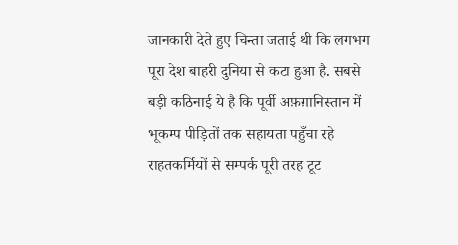जानकारी देते हुए चिन्ता जताई थी कि लगभग पूरा देश बाहरी दुनिया से कटा हुआ है. सबसे बड़ी कठिनाई ये है कि पूर्वी अफ़ग़ानिस्तान में भूकम्प पीड़ितों तक सहायता पहुँचा रहे राहतकर्मियों से सम्पर्क पूरी तरह टूट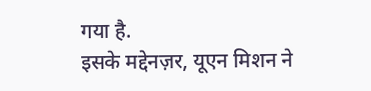गया है.
इसके मद्देनज़र, यूएन मिशन ने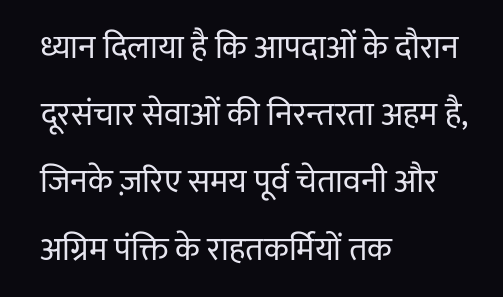ध्यान दिलाया है कि आपदाओं के दौरान दूरसंचार सेवाओं की निरन्तरता अहम है, जिनके ज़रिए समय पूर्व चेतावनी और अग्रिम पंक्ति के राहतकर्मियों तक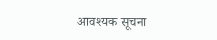आवश्यक सूचना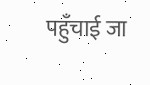पहुँचाई जा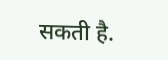सकती है.